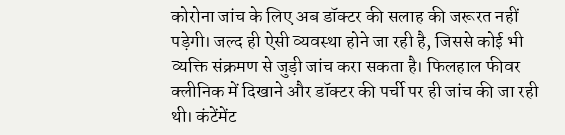कोरोना जांच के लिए अब डॉक्टर की सलाह की जरूरत नहीं पड़ेगी। जल्द ही ऐसी व्यवस्था होने जा रही है, जिससे कोई भी व्यक्ति संक्रमण से जुड़ी जांच करा सकता है। फिलहाल फीवर क्लीनिक में दिखाने और डॉक्टर की पर्ची पर ही जांच की जा रही थी। कंटेंमेंट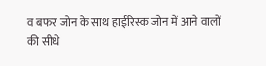व बफर जोन के साथ हाईरिस्क जोन में आने वालों की सीधे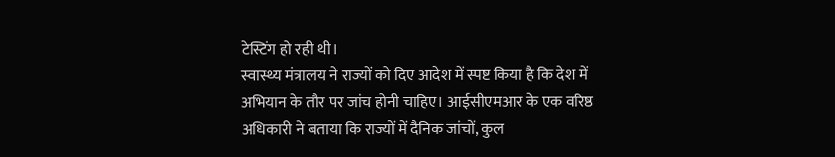टेस्टिंग हो रही थी।
स्वास्थ्य मंत्रालय ने राज्यों को दिए आदेश में स्पष्ट किया है कि देश में अभियान के तौर पर जांच होनी चाहिए। आईसीएमआर के एक वरिष्ठ अधिकारी ने बताया कि राज्यों में दैनिक जांचों, कुल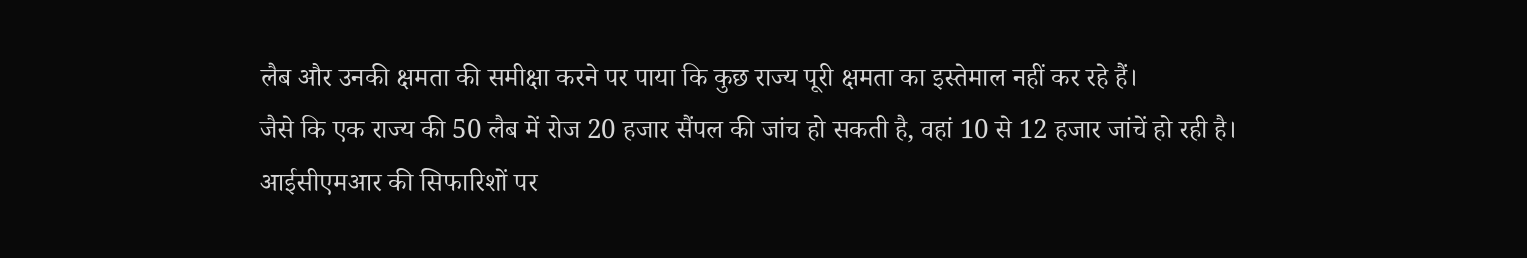लैब और उनकी क्षमता की समीक्षा करने पर पाया कि कुछ राज्य पूरी क्षमता का इस्तेमाल नहीं कर रहे हैं।
जैसे कि एक राज्य की 50 लैब में रोज 20 हजार सैंपल की जांच हो सकती है, वहां 10 से 12 हजार जांचें हो रही है। आईसीएमआर की सिफारिशों पर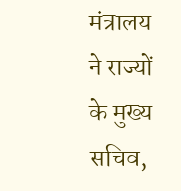मंत्रालय ने राज्यों के मुख्य सचिव,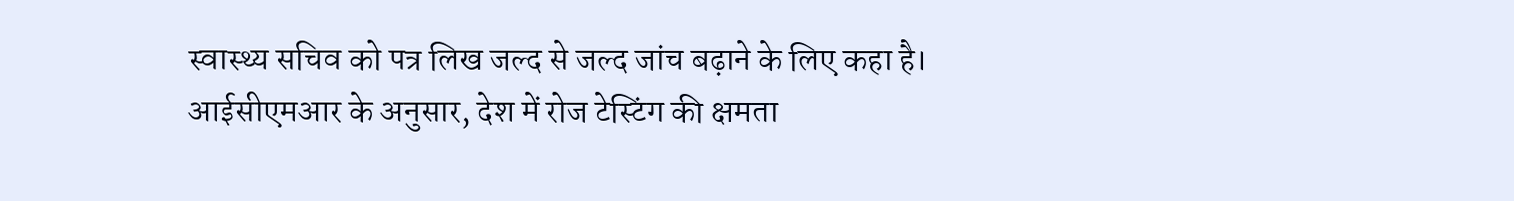स्वास्थ्य सचिव को पत्र लिख जल्द से जल्द जांच बढ़ाने के लिए कहा है। आईसीएमआर के अनुसार, देश में रोज टेस्टिंग की क्षमता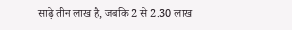साढ़े तीन लाख है, जबकि 2 से 2.30 लाख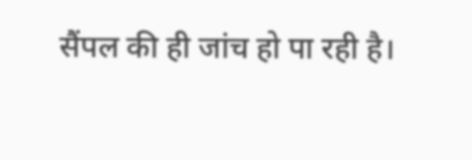सैंपल की ही जांच हो पा रही है।